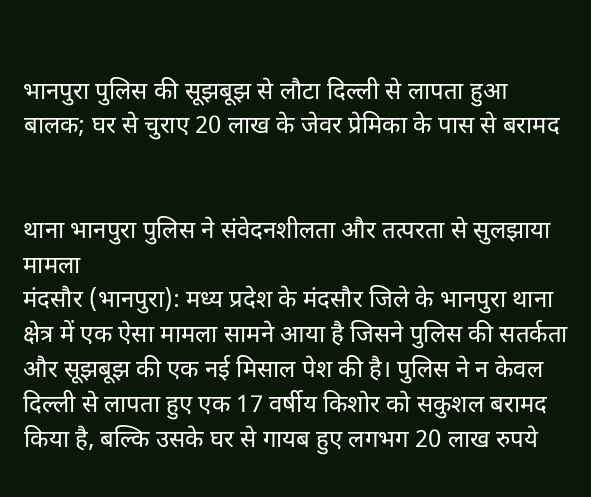भानपुरा पुलिस की सूझबूझ से लौटा दिल्ली से लापता हुआ बालक; घर से चुराए 20 लाख के जेवर प्रेमिका के पास से बरामद


थाना भानपुरा पुलिस ने संवेदनशीलता और तत्परता से सुलझाया मामला
मंदसौर (भानपुरा): मध्य प्रदेश के मंदसौर जिले के भानपुरा थाना क्षेत्र में एक ऐसा मामला सामने आया है जिसने पुलिस की सतर्कता और सूझबूझ की एक नई मिसाल पेश की है। पुलिस ने न केवल दिल्ली से लापता हुए एक 17 वर्षीय किशोर को सकुशल बरामद किया है, बल्कि उसके घर से गायब हुए लगभग 20 लाख रुपये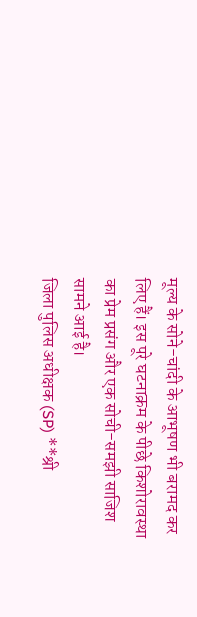मूल्य के सोने-चांदी के आभूषण भी बरामद कर लिए हैं। इस पूरे घटनाक्रम के पीछे किशोरावस्था का प्रेम प्रसंग और एक सोची-समझी साजिश सामने आई है।
जिला पुलिस अधीक्षक (SP) **श्री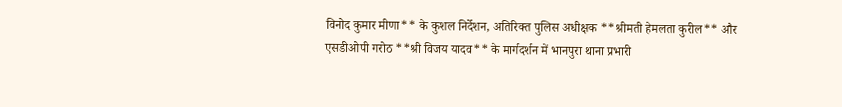विनोद कुमार मीणा** के कुशल निर्देशन, अतिरिक्त पुलिस अधीक्षक **श्रीमती हेमलता कुरील** और एसडीओपी गरोठ **श्री विजय यादव** के मार्गदर्शन में भानपुरा थाना प्रभारी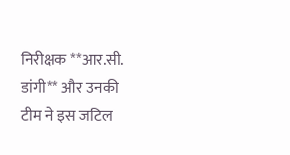निरीक्षक **आर.सी. डांगी** और उनकी टीम ने इस जटिल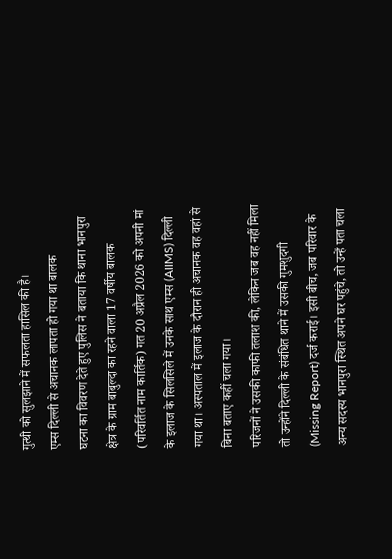गुत्थी को सुलझाने में सफलता हासिल की है।
एम्स दिल्ली से अचानक लापता हो गया था बालक
घटना का विवरण देते हुए पुलिस ने बताया कि थाना भानपुरा क्षेत्र के ग्राम बाबुल्दा का रहने वाला 17 वर्षीय बालक (परिवर्तित नाम कार्तिक) गत 20 अप्रैल 2026 को अपनी मां के इलाज के सिलसिले में उनके साथ एम्स (AIIMS) दिल्ली गया था। अस्पताल में इलाज के दौरान ही अचानक वह वहां से बिना बताए कहीं चला गया।
परिजनों ने उसकी काफी तलाश की, लेकिन जब वह नहीं मिला तो उन्होंने दिल्ली के संबंधित थाने में उसकी गुमशुदगी (Missing Report) दर्ज कराई। इसी बीच, जब परिवार के अन्य सदस्य भानपुरा स्थित अपने घर पहुंचे, तो उन्हें पता चला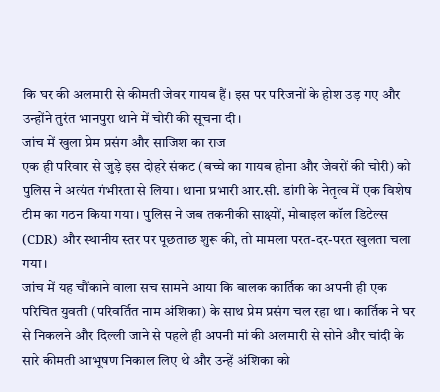कि घर की अलमारी से कीमती जेवर गायब हैं। इस पर परिजनों के होश उड़ गए और उन्होंने तुरंत भानपुरा थाने में चोरी की सूचना दी।
जांच में खुला प्रेम प्रसंग और साजिश का राज
एक ही परिवार से जुड़े इस दोहरे संकट (बच्चे का गायब होना और जेवरों की चोरी) को पुलिस ने अत्यंत गंभीरता से लिया। थाना प्रभारी आर.सी. डांगी के नेतृत्व में एक विशेष टीम का गठन किया गया। पुलिस ने जब तकनीकी साक्ष्यों, मोबाइल कॉल डिटेल्स (CDR) और स्थानीय स्तर पर पूछताछ शुरू की, तो मामला परत-दर-परत खुलता चला गया।
जांच में यह चौंकाने वाला सच सामने आया कि बालक कार्तिक का अपनी ही एक परिचित युवती (परिवर्तित नाम अंशिका) के साथ प्रेम प्रसंग चल रहा था। कार्तिक ने घर से निकलने और दिल्ली जाने से पहले ही अपनी मां की अलमारी से सोने और चांदी के सारे कीमती आभूषण निकाल लिए थे और उन्हें अंशिका को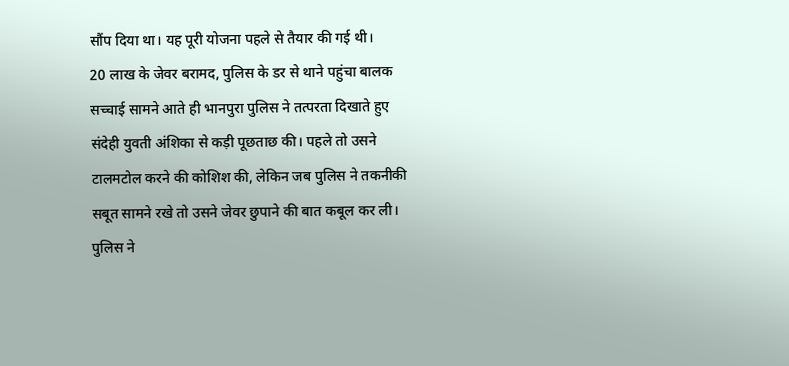सौंप दिया था। यह पूरी योजना पहले से तैयार की गई थी।
20 लाख के जेवर बरामद, पुलिस के डर से थाने पहुंचा बालक
सच्चाई सामने आते ही भानपुरा पुलिस ने तत्परता दिखाते हुए संदेही युवती अंशिका से कड़ी पूछताछ की। पहले तो उसने टालमटोल करने की कोशिश की, लेकिन जब पुलिस ने तकनीकी सबूत सामने रखे तो उसने जेवर छुपाने की बात कबूल कर ली। पुलिस ने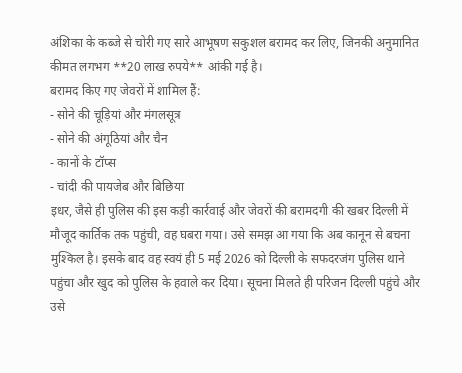अंशिका के कब्जे से चोरी गए सारे आभूषण सकुशल बरामद कर लिए, जिनकी अनुमानित कीमत लगभग **20 लाख रुपये** आंकी गई है।
बरामद किए गए जेवरों में शामिल हैं:
- सोने की चूड़ियां और मंगलसूत्र
- सोने की अंगूठियां और चैन
- कानों के टॉप्स
- चांदी की पायजेब और बिछिया
इधर, जैसे ही पुलिस की इस कड़ी कार्रवाई और जेवरों की बरामदगी की खबर दिल्ली में मौजूद कार्तिक तक पहुंची, वह घबरा गया। उसे समझ आ गया कि अब कानून से बचना मुश्किल है। इसके बाद वह स्वयं ही 5 मई 2026 को दिल्ली के सफदरजंग पुलिस थाने पहुंचा और खुद को पुलिस के हवाले कर दिया। सूचना मिलते ही परिजन दिल्ली पहुंचे और उसे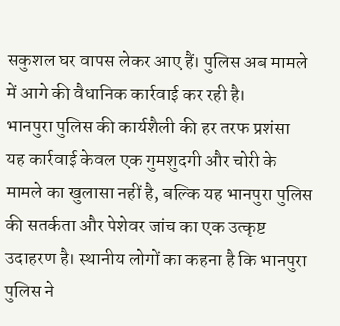सकुशल घर वापस लेकर आए हैं। पुलिस अब मामले में आगे की वैधानिक कार्रवाई कर रही है।
भानपुरा पुलिस की कार्यशैली की हर तरफ प्रशंसा
यह कार्रवाई केवल एक गुमशुदगी और चोरी के मामले का खुलासा नहीं है, बल्कि यह भानपुरा पुलिस की सतर्कता और पेशेवर जांच का एक उत्कृष्ट उदाहरण है। स्थानीय लोगों का कहना है कि भानपुरा पुलिस ने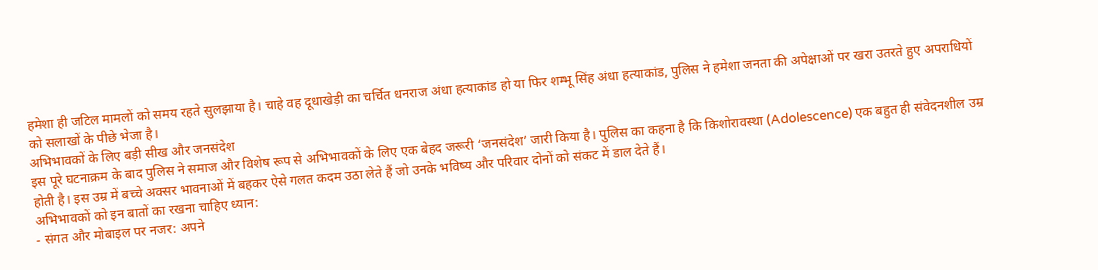हमेशा ही जटिल मामलों को समय रहते सुलझाया है। चाहे वह दूधाखेड़ी का चर्चित धनराज अंधा हत्याकांड हो या फिर शम्भू सिंह अंधा हत्याकांड, पुलिस ने हमेशा जनता की अपेक्षाओं पर खरा उतरते हुए अपराधियों को सलाखों के पीछे भेजा है।
अभिभावकों के लिए बड़ी सीख और जनसंदेश
इस पूरे घटनाक्रम के बाद पुलिस ने समाज और विशेष रूप से अभिभावकों के लिए एक बेहद जरूरी ‘जनसंदेश’ जारी किया है। पुलिस का कहना है कि किशोरावस्था (Adolescence) एक बहुत ही संवेदनशील उम्र होती है। इस उम्र में बच्चे अक्सर भावनाओं में बहकर ऐसे गलत कदम उठा लेते हैं जो उनके भविष्य और परिवार दोनों को संकट में डाल देते हैं।
अभिभावकों को इन बातों का रखना चाहिए ध्यान:
- संगत और मोबाइल पर नजर: अपने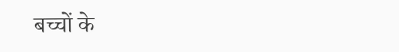बच्चों के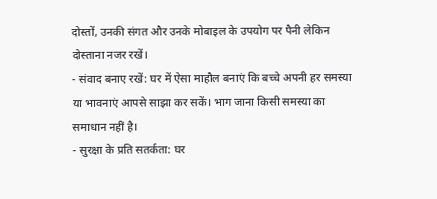दोस्तों, उनकी संगत और उनके मोबाइल के उपयोग पर पैनी लेकिन दोस्ताना नजर रखें।
- संवाद बनाए रखें: घर में ऐसा माहौल बनाएं कि बच्चे अपनी हर समस्या या भावनाएं आपसे साझा कर सकें। भाग जाना किसी समस्या का समाधान नहीं है।
- सुरक्षा के प्रति सतर्कता: घर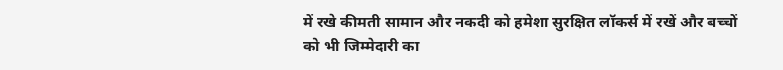में रखे कीमती सामान और नकदी को हमेशा सुरक्षित लॉकर्स में रखें और बच्चों को भी जिम्मेदारी का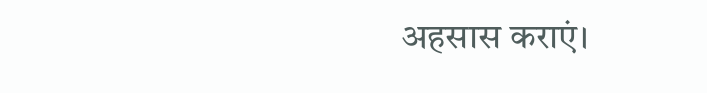अहसास कराएं।